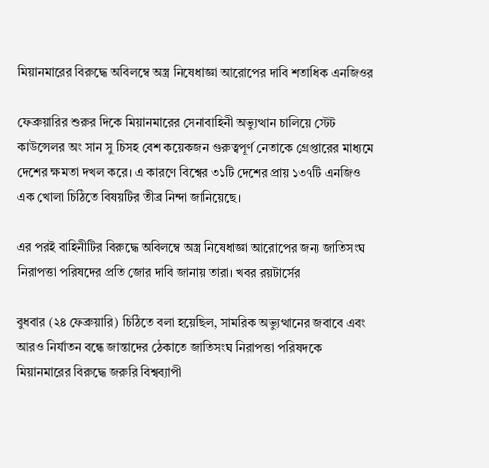মিয়ানমারের বিরুদ্ধে অবিলম্বে অস্ত্র নিষেধাজ্ঞা আরোপের দাবি শতাধিক এনজিওর

ফেব্রুয়ারির শুরুর দিকে মিয়ানমারের সেনাবাহিনী অভ্যুত্থান চালিয়ে স্টেট কাউন্সেলর অং সান সু চিসহ বেশ কয়েকজন গুরুত্বপূর্ণ নেতাকে গ্রেপ্তারের মাধ্যমে দেশের ক্ষমতা দখল করে। এ কারণে বিশ্বের ৩১টি দেশের প্রায় ১৩৭টি এনজিও এক খোলা চিঠিতে বিষয়টির তীব্র নিন্দা জানিয়েছে।

এর পরই বাহিনীটির বিরুদ্ধে অবিলম্বে অস্ত্র নিষেধাজ্ঞা আরোপের জন্য জাতিসংঘ নিরাপত্তা পরিষদের প্রতি জোর দাবি জানায় তারা। খবর রয়টার্সের

বুধবার (২৪ ফেব্রুয়ারি) চিঠিতে বলা হয়েছিল, সামরিক অভ্যুত্থানের জবাবে এবং আরও নির্যাতন বন্ধে জান্তাদের ঠেকাতে জাতিসংঘ নিরাপত্তা পরিষদকে মিয়ানমারের বিরুদ্ধে জরুরি বিশ্বব্যাপী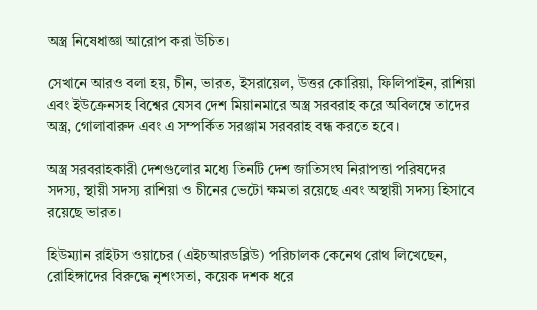অস্ত্র নিষেধাজ্ঞা আরোপ করা উচিত।

সেখানে আরও বলা হয়, চীন, ভারত, ইসরায়েল, উত্তর কোরিয়া, ফিলিপাইন, রাশিয়া এবং ইউক্রেনসহ বিশ্বের যেসব দেশ মিয়ানমারে অস্ত্র সরবরাহ করে অবিলম্বে তাদের অস্ত্র, গোলাবারুদ এবং এ সম্পর্কিত সরঞ্জাম সরবরাহ বন্ধ করতে হবে।

অস্ত্র সরবরাহকারী দেশগুলোর মধ্যে তিনটি দেশ জাতিসংঘ নিরাপত্তা পরিষদের সদস্য, স্থায়ী সদস্য রাশিয়া ও চীনের ভেটো ক্ষমতা রয়েছে এবং অস্থায়ী সদস্য হিসাবে রয়েছে ভারত।

হিউম্যান রাইটস ওয়াচের (এইচআরডব্লিউ) পরিচালক কেনেথ রোথ লিখেছেন, রোহিঙ্গাদের বিরুদ্ধে নৃশংসতা, কয়েক দশক ধরে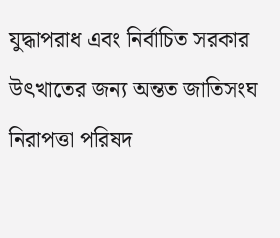যুদ্ধাপরাধ এবং নির্বাচিত সরকার উৎখাতের জন্য অন্তত জাতিসংঘ নিরাপত্তা পরিষদ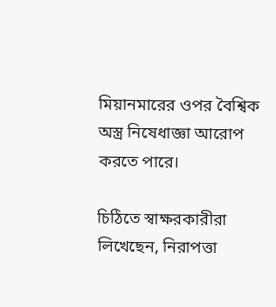মিয়ানমারের ওপর বৈশ্বিক অস্ত্র নিষেধাজ্ঞা আরোপ করতে পারে।

চিঠিতে স্বাক্ষরকারীরা লিখেছেন, নিরাপত্তা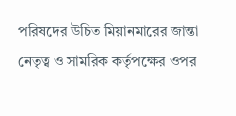পরিষদের উচিত মিয়ানমারের জান্তা নেতৃত্ব ও সামরিক কর্তৃপক্ষের ওপর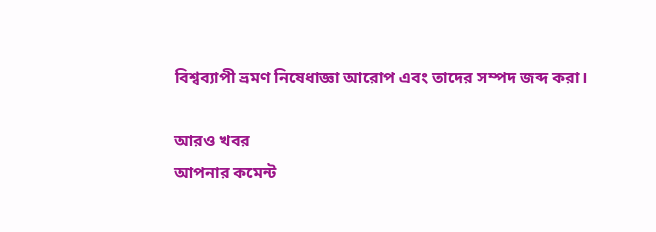বিশ্বব্যাপী ভ্রমণ নিষেধাজ্ঞা আরোপ এবং তাদের সম্পদ জব্দ করা।

আরও খবর
আপনার কমেন্ট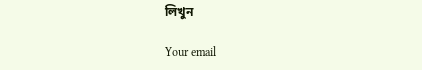লিখুন

Your email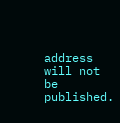address will not be published.